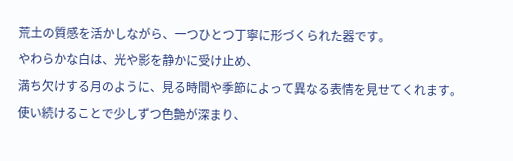荒土の質感を活かしながら、一つひとつ丁寧に形づくられた器です。
やわらかな白は、光や影を静かに受け止め、
満ち欠けする月のように、見る時間や季節によって異なる表情を見せてくれます。
使い続けることで少しずつ色艶が深まり、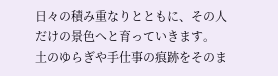日々の積み重なりとともに、その人だけの景色へと育っていきます。
土のゆらぎや手仕事の痕跡をそのま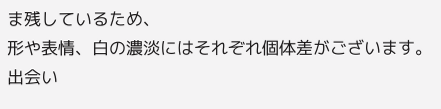ま残しているため、
形や表情、白の濃淡にはそれぞれ個体差がございます。
出会い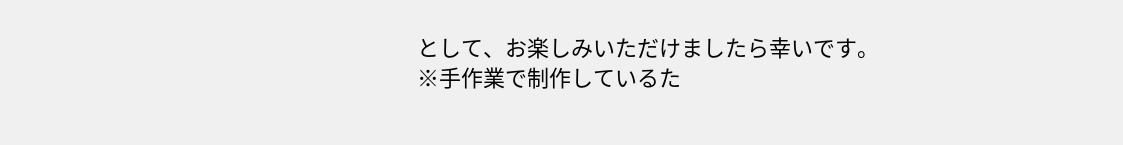として、お楽しみいただけましたら幸いです。
※手作業で制作しているた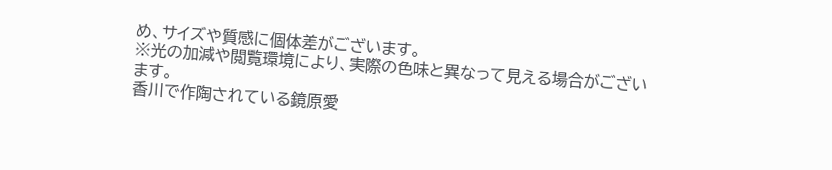め、サイズや質感に個体差がございます。
※光の加減や閲覧環境により、実際の色味と異なって見える場合がございます。
香川で作陶されている鏡原愛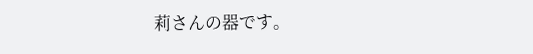莉さんの器です。